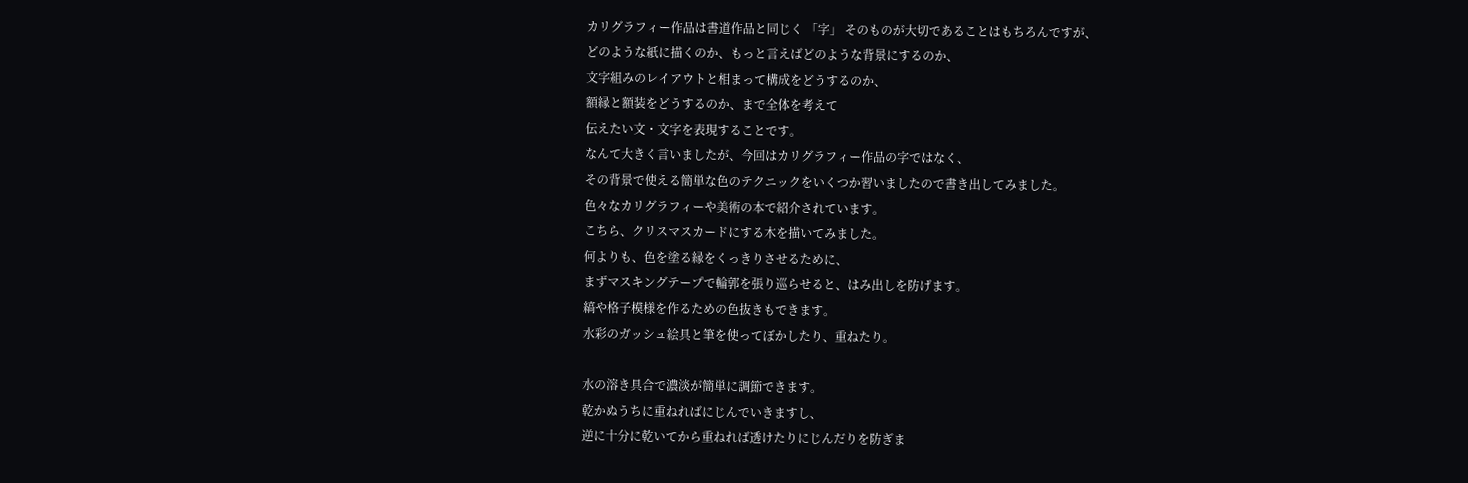カリグラフィー作品は書道作品と同じく 「字」 そのものが大切であることはもちろんですが、
どのような紙に描くのか、もっと言えばどのような背景にするのか、
文字組みのレイアウトと相まって構成をどうするのか、
額縁と額装をどうするのか、まで全体を考えて
伝えたい文・文字を表現することです。
なんて大きく言いましたが、今回はカリグラフィー作品の字ではなく、
その背景で使える簡単な色のテクニックをいくつか習いましたので書き出してみました。
色々なカリグラフィーや美術の本で紹介されています。
こちら、クリスマスカードにする木を描いてみました。
何よりも、色を塗る縁をくっきりさせるために、
まずマスキングテープで輪郭を張り巡らせると、はみ出しを防げます。
縞や格子模様を作るための色抜きもできます。
水彩のガッシュ絵具と筆を使ってぼかしたり、重ねたり。

水の溶き具合で濃淡が簡単に調節できます。
乾かぬうちに重ねればにじんでいきますし、
逆に十分に乾いてから重ねれば透けたりにじんだりを防ぎま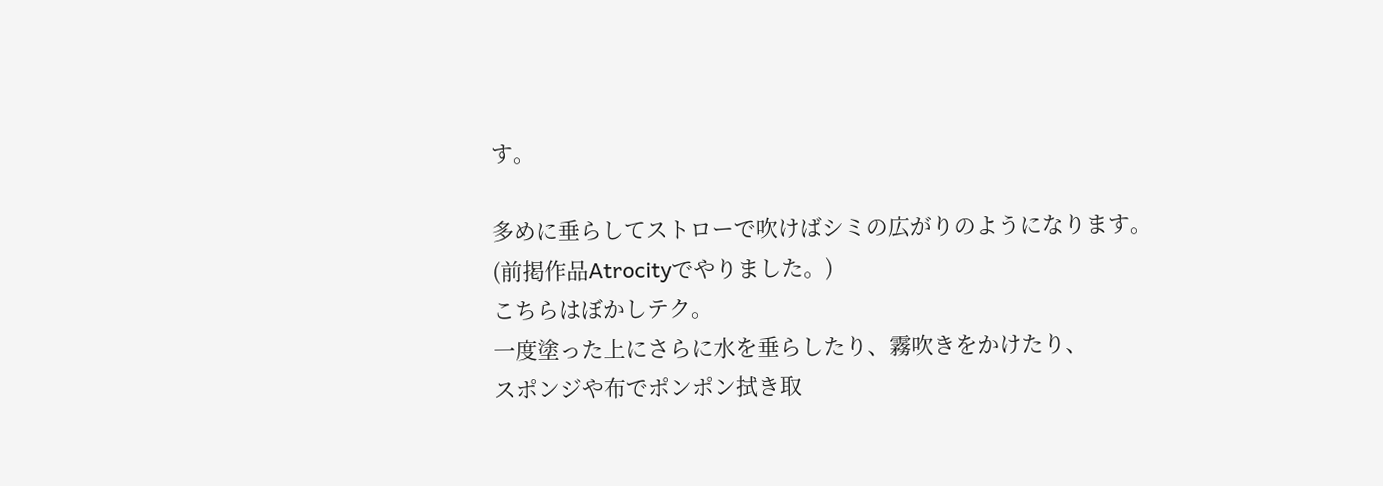す。

多めに垂らしてストローで吹けばシミの広がりのようになります。
(前掲作品Atrocityでやりました。)
こちらはぼかしテク。
一度塗った上にさらに水を垂らしたり、霧吹きをかけたり、
スポンジや布でポンポン拭き取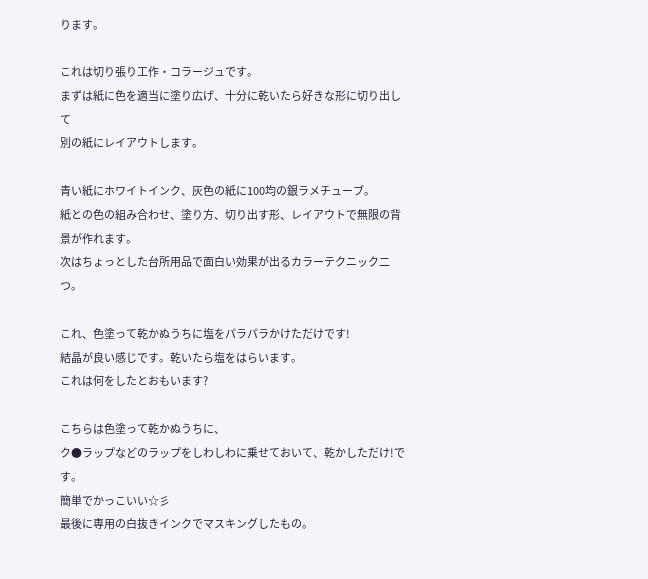ります。

これは切り張り工作・コラージュです。
まずは紙に色を適当に塗り広げ、十分に乾いたら好きな形に切り出して
別の紙にレイアウトします。

青い紙にホワイトインク、灰色の紙に100均の銀ラメチューブ。
紙との色の組み合わせ、塗り方、切り出す形、レイアウトで無限の背景が作れます。
次はちょっとした台所用品で面白い効果が出るカラーテクニック二つ。

これ、色塗って乾かぬうちに塩をパラパラかけただけです!
結晶が良い感じです。乾いたら塩をはらいます。
これは何をしたとおもいます?

こちらは色塗って乾かぬうちに、
ク●ラップなどのラップをしわしわに乗せておいて、乾かしただけ!です。
簡単でかっこいい☆彡
最後に専用の白抜きインクでマスキングしたもの。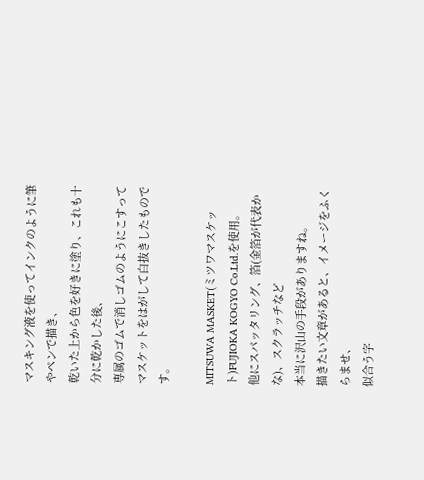マスキング液を使ってインクのように筆やペンで描き、
乾いた上から色を好きに塗り、これも十分に乾かした後、
専属のゴムで消しゴムのようにこすってマスケットをはがして白抜きしたものです。

MITSUWA MASKET(ミツワマスケット)FUJIOKA KOGYO Co.Ltd.を使用。
他にスパッタリング、箔(金箔が代表かな)、スクラッチなど
本当に沢山の手段がありますね。
描きたい文章があると、イメージをふくらませ、
似合う字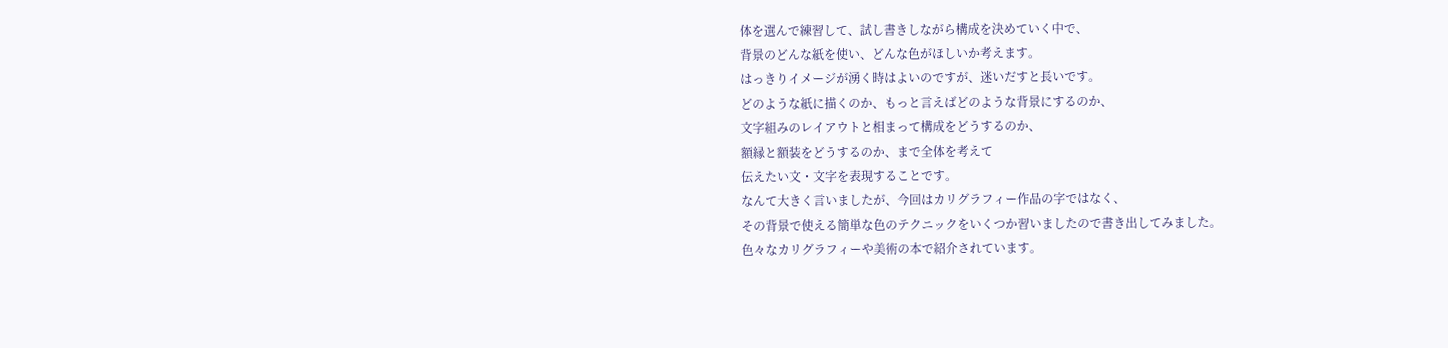体を選んで練習して、試し書きしながら構成を決めていく中で、
背景のどんな紙を使い、どんな色がほしいか考えます。
はっきりイメージが湧く時はよいのですが、迷いだすと長いです。
どのような紙に描くのか、もっと言えばどのような背景にするのか、
文字組みのレイアウトと相まって構成をどうするのか、
額縁と額装をどうするのか、まで全体を考えて
伝えたい文・文字を表現することです。
なんて大きく言いましたが、今回はカリグラフィー作品の字ではなく、
その背景で使える簡単な色のテクニックをいくつか習いましたので書き出してみました。
色々なカリグラフィーや美術の本で紹介されています。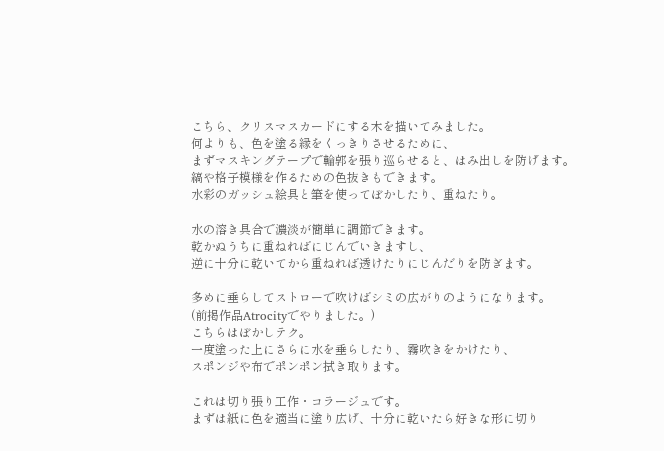こちら、クリスマスカードにする木を描いてみました。
何よりも、色を塗る縁をくっきりさせるために、
まずマスキングテープで輪郭を張り巡らせると、はみ出しを防げます。
縞や格子模様を作るための色抜きもできます。
水彩のガッシュ絵具と筆を使ってぼかしたり、重ねたり。

水の溶き具合で濃淡が簡単に調節できます。
乾かぬうちに重ねればにじんでいきますし、
逆に十分に乾いてから重ねれば透けたりにじんだりを防ぎます。

多めに垂らしてストローで吹けばシミの広がりのようになります。
(前掲作品Atrocityでやりました。)
こちらはぼかしテク。
一度塗った上にさらに水を垂らしたり、霧吹きをかけたり、
スポンジや布でポンポン拭き取ります。

これは切り張り工作・コラージュです。
まずは紙に色を適当に塗り広げ、十分に乾いたら好きな形に切り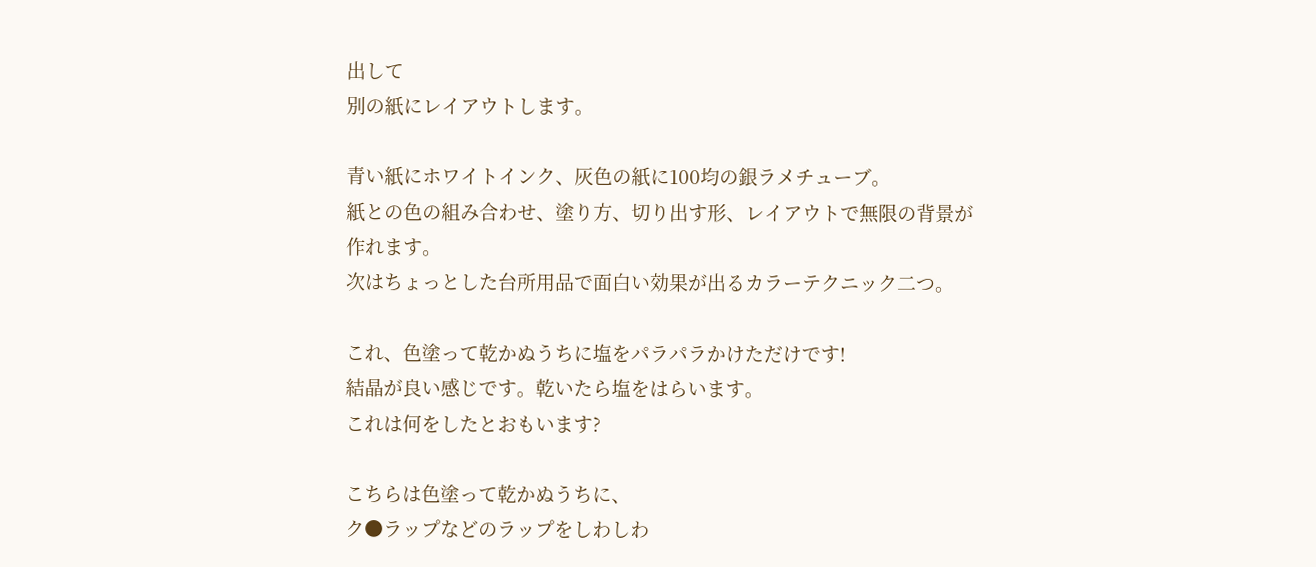出して
別の紙にレイアウトします。

青い紙にホワイトインク、灰色の紙に100均の銀ラメチューブ。
紙との色の組み合わせ、塗り方、切り出す形、レイアウトで無限の背景が作れます。
次はちょっとした台所用品で面白い効果が出るカラーテクニック二つ。

これ、色塗って乾かぬうちに塩をパラパラかけただけです!
結晶が良い感じです。乾いたら塩をはらいます。
これは何をしたとおもいます?

こちらは色塗って乾かぬうちに、
ク●ラップなどのラップをしわしわ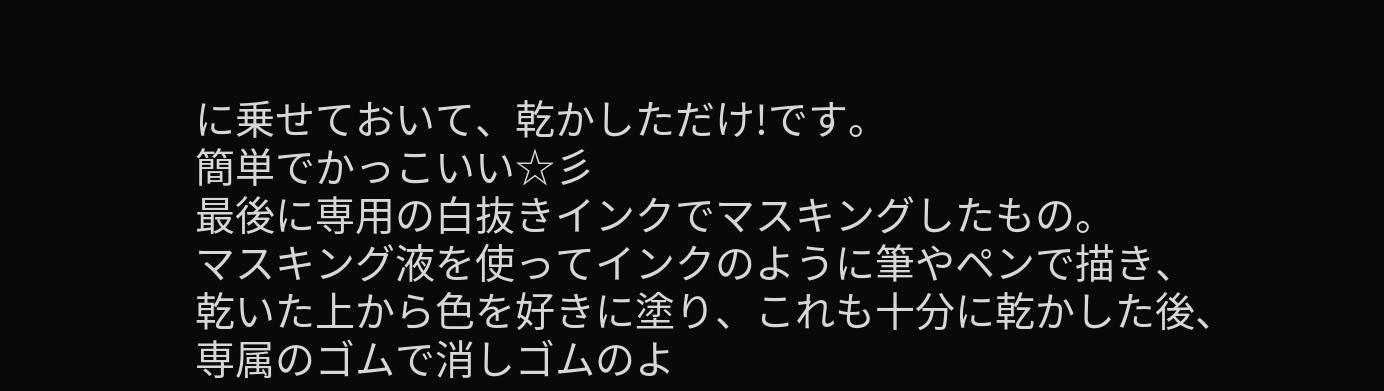に乗せておいて、乾かしただけ!です。
簡単でかっこいい☆彡
最後に専用の白抜きインクでマスキングしたもの。
マスキング液を使ってインクのように筆やペンで描き、
乾いた上から色を好きに塗り、これも十分に乾かした後、
専属のゴムで消しゴムのよ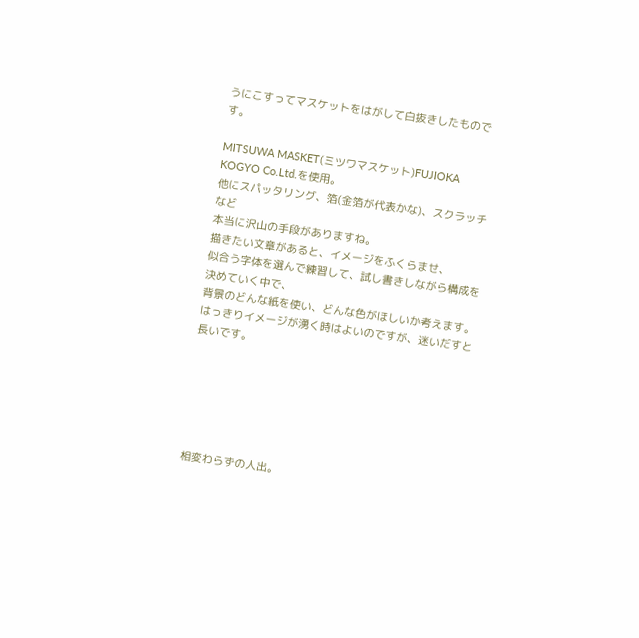うにこすってマスケットをはがして白抜きしたものです。

MITSUWA MASKET(ミツワマスケット)FUJIOKA KOGYO Co.Ltd.を使用。
他にスパッタリング、箔(金箔が代表かな)、スクラッチなど
本当に沢山の手段がありますね。
描きたい文章があると、イメージをふくらませ、
似合う字体を選んで練習して、試し書きしながら構成を決めていく中で、
背景のどんな紙を使い、どんな色がほしいか考えます。
はっきりイメージが湧く時はよいのですが、迷いだすと長いです。






相変わらずの人出。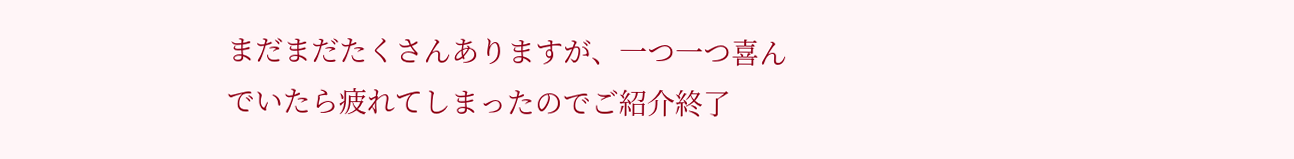まだまだたくさんありますが、一つ一つ喜んでいたら疲れてしまったのでご紹介終了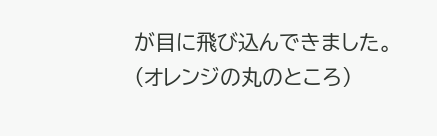が目に飛び込んできました。(オレンジの丸のところ)